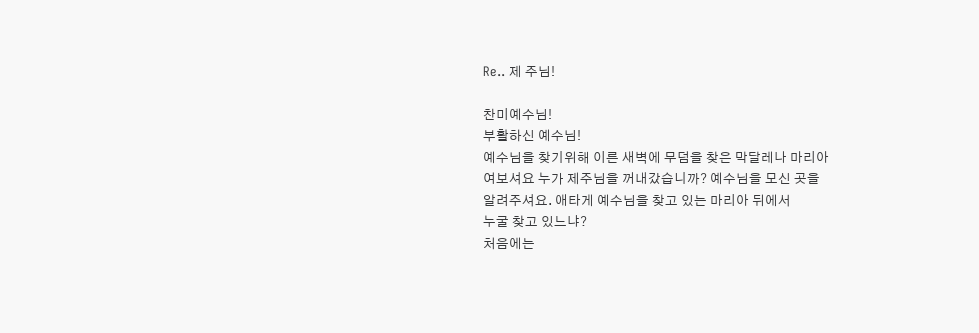Re.. 제 주님!

찬미예수님!
부활하신 예수님!
예수님을 찾기위해 이른 새벽에 무덤을 찾은 막달레나 마리아
여보셔요 누가 제주님을 꺼내갔습니까? 예수님을 모신 곳을
알려주셔요. 애타게 예수님을 찾고 있는 마리아 뒤에서
누굴 찾고 있느냐?
처음에는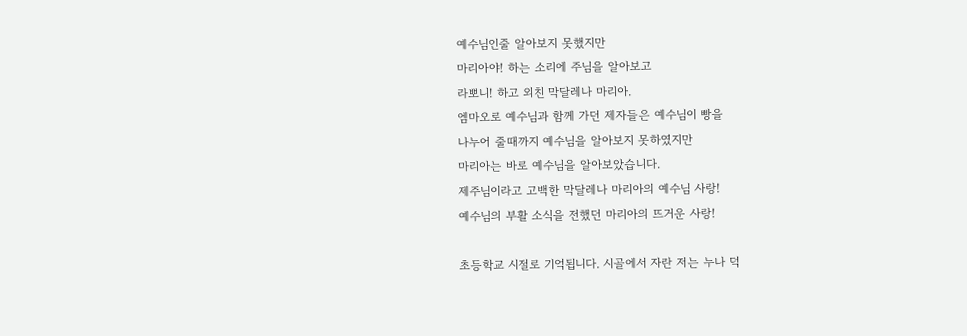예수님인줄 알아보지 못했지만
마리아야! 하는 소리에 주님을 알아보고
라뽀니! 하고 외친 막달레나 마리아.
엠마오로 예수님과 함께 가던 제자들은 예수님이 빵을
나누어 줄때까지 예수님을 알아보지 못하였지만
마리아는 바로 예수님을 알아보았습니다.
제주님이라고 고백한 막달레나 마리아의 예수님 사랑!
예수님의 부활 소식을 전했던 마리아의 뜨거운 사랑!

초등학교 시절로 기억됩니다. 시골에서 자란 저는 누나 덕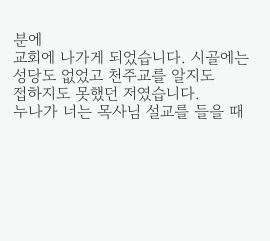분에
교회에 나가게 되었습니다. 시골에는 성당도 없었고 천주교를 알지도
접하지도 못했던 저였습니다.
누나가 너는 목사님 설교를 들을 때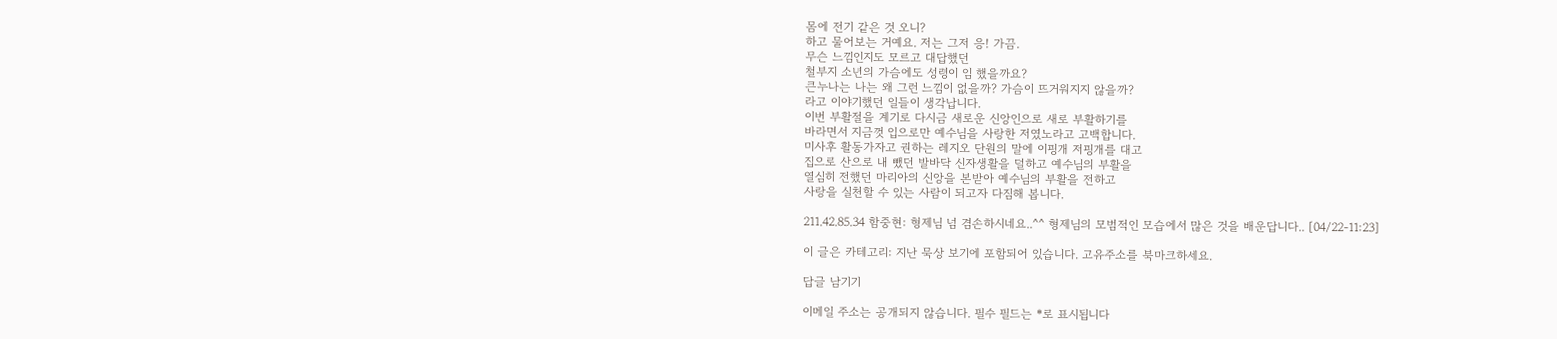몸에 전기 같은 것 오니?
하고 물어보는 거예요. 저는 그저 응! 가끔.
무슨 느낌인지도 모르고 대답했던
철부지 소년의 가슴에도 성령이 임 했을까요?
큰누나는 나는 왜 그런 느낌이 없을까? 가슴이 뜨거워지지 않을까?
라고 이야기했던 일들이 생각납니다.
이번 부활절을 계기로 다시금 새로운 신앙인으로 새로 부활하기를
바라면서 지금껏 입으로만 예수님을 사랑한 저였노라고 고백합니다.
미사후 활동가자고 권하는 레지오 단원의 말에 이핑개 저핑개를 대고
집으로 산으로 내 뺐던 발바닥 신자생활을 덜하고 예수님의 부활을
열심히 전했던 마리아의 신앙을 본받아 예수님의 부활을 전하고
사랑을 실천할 수 있는 사람이 되고자 다짐해 봅니다.

211.42.85.34 함중현: 형제님 넘 겸손하시네요..^^ 형제님의 모범적인 모습에서 많은 것을 배운답니다.. [04/22-11:23]

이 글은 카테고리: 지난 묵상 보기에 포함되어 있습니다. 고유주소를 북마크하세요.

답글 남기기

이메일 주소는 공개되지 않습니다. 필수 필드는 *로 표시됩니다